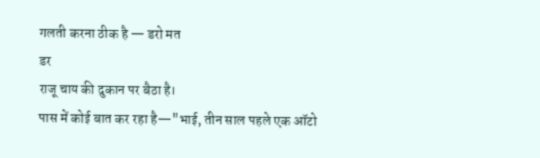गलती करना ठीक है — डरो मत
डर
राजू चाय की दुकान पर बैठा है।
पास में कोई बात कर रहा है—"भाई, तीन साल पहले एक ऑटो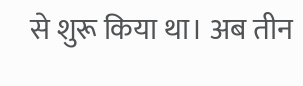से शुरू किया था। अब तीन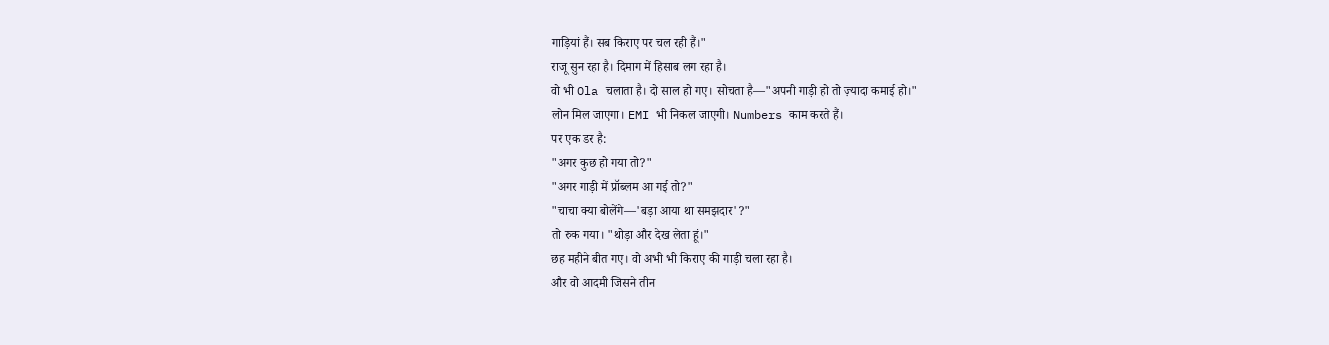गाड़ियां हैं। सब किराए पर चल रही हैं।"
राजू सुन रहा है। दिमाग में हिसाब लग रहा है।
वो भी Ola चलाता है। दो साल हो गए। सोचता है—"अपनी गाड़ी हो तो ज़्यादा कमाई हो।"
लोन मिल जाएगा। EMI भी निकल जाएगी। Numbers काम करते हैं।
पर एक डर है:
"अगर कुछ हो गया तो?"
"अगर गाड़ी में प्रॉब्लम आ गई तो?"
"चाचा क्या बोलेंगे—'बड़ा आया था समझदार'?"
तो रुक गया। "थोड़ा और देख लेता हूं।"
छह महीने बीत गए। वो अभी भी किराए की गाड़ी चला रहा है।
और वो आदमी जिसने तीन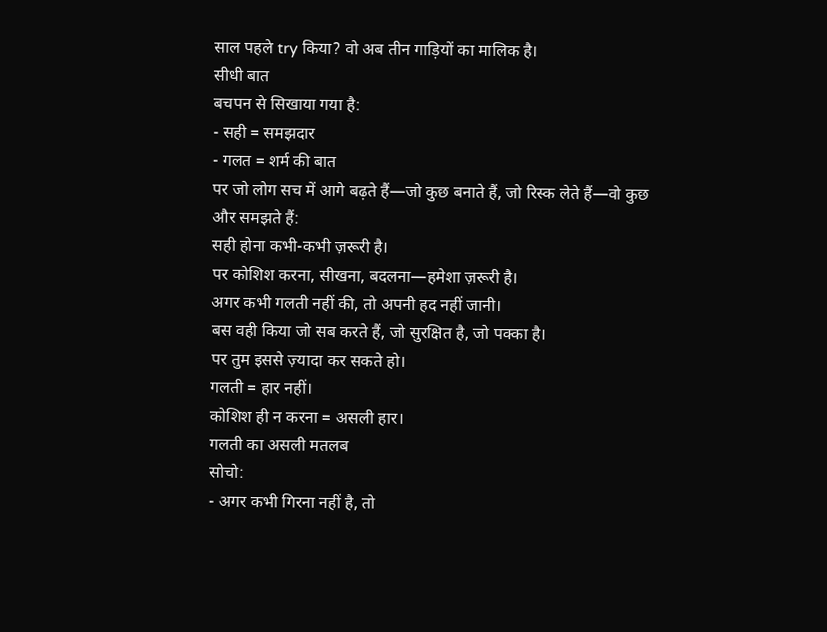साल पहले try किया? वो अब तीन गाड़ियों का मालिक है।
सीधी बात
बचपन से सिखाया गया है:
- सही = समझदार
- गलत = शर्म की बात
पर जो लोग सच में आगे बढ़ते हैं—जो कुछ बनाते हैं, जो रिस्क लेते हैं—वो कुछ और समझते हैं:
सही होना कभी-कभी ज़रूरी है।
पर कोशिश करना, सीखना, बदलना—हमेशा ज़रूरी है।
अगर कभी गलती नहीं की, तो अपनी हद नहीं जानी।
बस वही किया जो सब करते हैं, जो सुरक्षित है, जो पक्का है।
पर तुम इससे ज़्यादा कर सकते हो।
गलती = हार नहीं।
कोशिश ही न करना = असली हार।
गलती का असली मतलब
सोचो:
- अगर कभी गिरना नहीं है, तो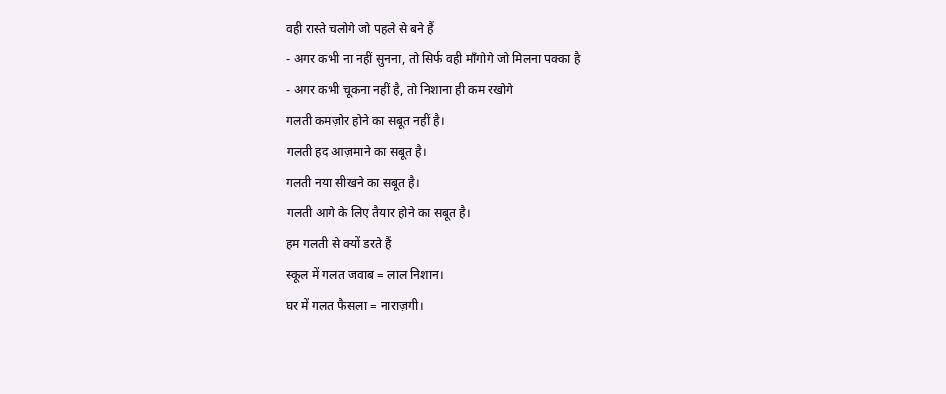वही रास्ते चलोगे जो पहले से बने हैं
- अगर कभी ना नहीं सुनना, तो सिर्फ वही माँगोगे जो मिलना पक्का है
- अगर कभी चूकना नहीं है, तो निशाना ही कम रखोगे
गलती कमज़ोर होने का सबूत नहीं है।
गलती हद आज़माने का सबूत है।
गलती नया सीखने का सबूत है।
गलती आगे के लिए तैयार होने का सबूत है।
हम गलती से क्यों डरते हैं
स्कूल में गलत जवाब = लाल निशान।
घर में गलत फैसला = नाराज़गी।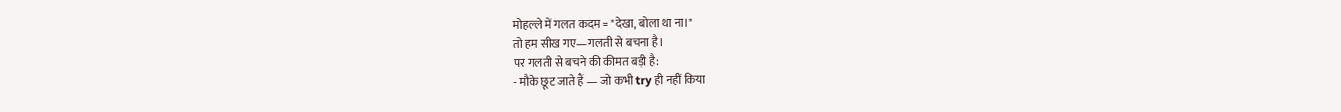मोहल्ले में गलत कदम = "देखा, बोला था ना।"
तो हम सीख गए—गलती से बचना है।
पर गलती से बचने की कीमत बड़ी है:
- मौके छूट जाते हैं — जो कभी try ही नहीं किया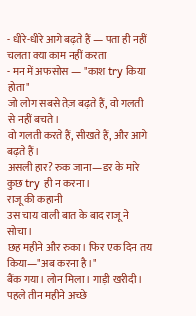- धीरे-धीरे आगे बढ़ते हैं — पता ही नहीं चलता क्या काम नहीं करता
- मन में अफसोस — "काश try किया होता"
जो लोग सबसे तेज़ बढ़ते हैं, वो गलती से नहीं बचते।
वो गलती करते हैं, सीखते हैं, और आगे बढ़ते हैं।
असली हार? रुक जाना—डर के मारे कुछ try ही न करना।
राजू की कहानी
उस चाय वाली बात के बाद राजू ने सोचा।
छह महीने और रुका। फिर एक दिन तय किया—"अब करना है।"
बैंक गया। लोन मिला। गाड़ी खरीदी।
पहले तीन महीने अच्छे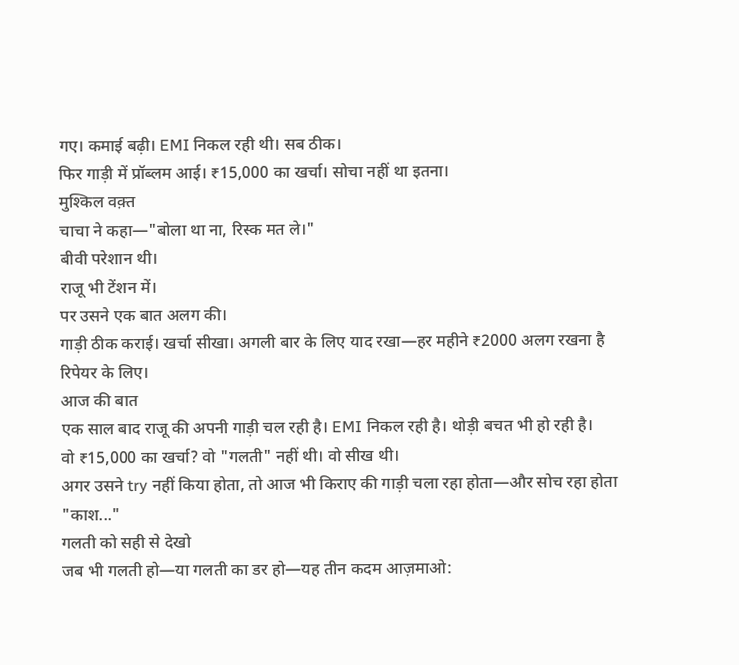गए। कमाई बढ़ी। EMI निकल रही थी। सब ठीक।
फिर गाड़ी में प्रॉब्लम आई। ₹15,000 का खर्चा। सोचा नहीं था इतना।
मुश्किल वक़्त
चाचा ने कहा—"बोला था ना, रिस्क मत ले।"
बीवी परेशान थी।
राजू भी टेंशन में।
पर उसने एक बात अलग की।
गाड़ी ठीक कराई। खर्चा सीखा। अगली बार के लिए याद रखा—हर महीने ₹2000 अलग रखना है रिपेयर के लिए।
आज की बात
एक साल बाद राजू की अपनी गाड़ी चल रही है। EMI निकल रही है। थोड़ी बचत भी हो रही है।
वो ₹15,000 का खर्चा? वो "गलती" नहीं थी। वो सीख थी।
अगर उसने try नहीं किया होता, तो आज भी किराए की गाड़ी चला रहा होता—और सोच रहा होता "काश..."
गलती को सही से देखो
जब भी गलती हो—या गलती का डर हो—यह तीन कदम आज़माओ: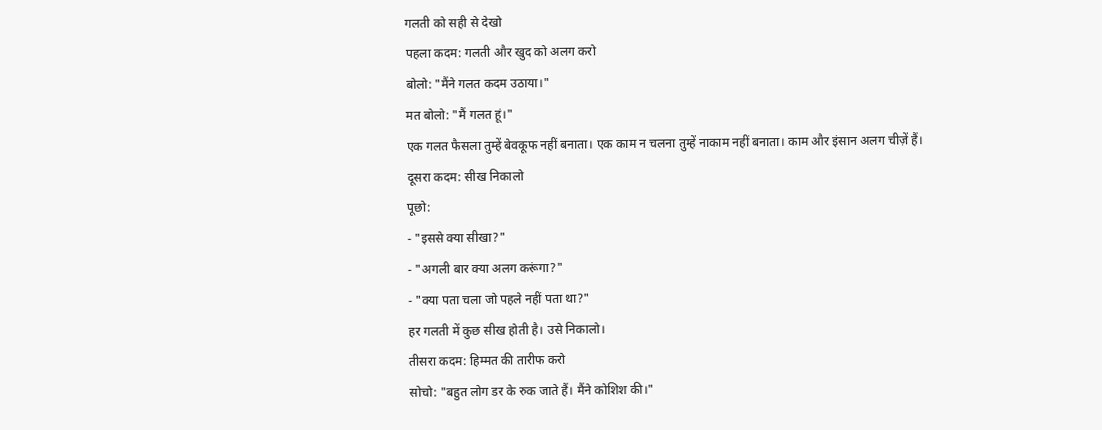गलती को सही से देखो
पहला कदम: गलती और खुद को अलग करो
बोलो: "मैंने गलत कदम उठाया।"
मत बोलो: "मैं गलत हूं।"
एक गलत फैसला तुम्हें बेवकूफ नहीं बनाता। एक काम न चलना तुम्हें नाकाम नहीं बनाता। काम और इंसान अलग चीज़ें हैं।
दूसरा कदम: सीख निकालो
पूछो:
- "इससे क्या सीखा?"
- "अगली बार क्या अलग करूंगा?"
- "क्या पता चला जो पहले नहीं पता था?"
हर गलती में कुछ सीख होती है। उसे निकालो।
तीसरा कदम: हिम्मत की तारीफ करो
सोचो: "बहुत लोग डर के रुक जाते हैं। मैंने कोशिश की।"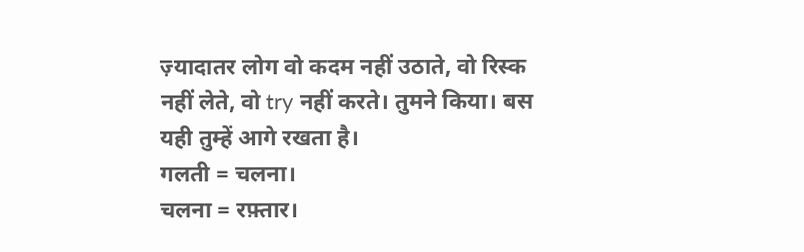ज़्यादातर लोग वो कदम नहीं उठाते, वो रिस्क नहीं लेते, वो try नहीं करते। तुमने किया। बस यही तुम्हें आगे रखता है।
गलती = चलना।
चलना = रफ़्तार।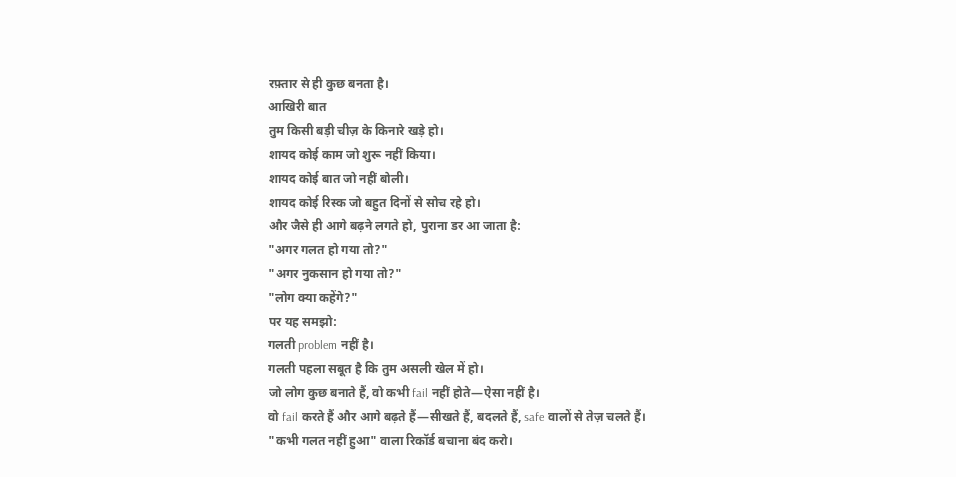रफ़्तार से ही कुछ बनता है।
आखिरी बात
तुम किसी बड़ी चीज़ के किनारे खड़े हो।
शायद कोई काम जो शुरू नहीं किया।
शायद कोई बात जो नहीं बोली।
शायद कोई रिस्क जो बहुत दिनों से सोच रहे हो।
और जैसे ही आगे बढ़ने लगते हो, पुराना डर आ जाता है:
"अगर गलत हो गया तो?"
"अगर नुकसान हो गया तो?"
"लोग क्या कहेंगे?"
पर यह समझो:
गलती problem नहीं है।
गलती पहला सबूत है कि तुम असली खेल में हो।
जो लोग कुछ बनाते हैं, वो कभी fail नहीं होते—ऐसा नहीं है।
वो fail करते हैं और आगे बढ़ते हैं—सीखते हैं, बदलते हैं, safe वालों से तेज़ चलते हैं।
"कभी गलत नहीं हुआ" वाला रिकॉर्ड बचाना बंद करो।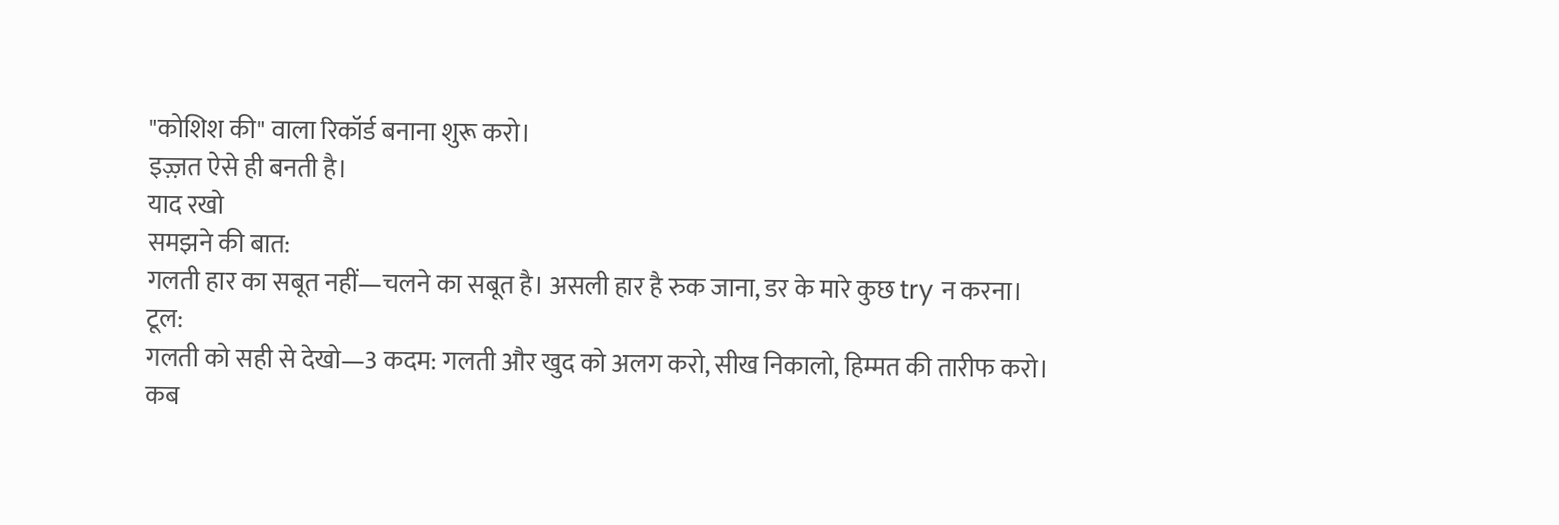"कोशिश की" वाला रिकॉर्ड बनाना शुरू करो।
इज़्ज़त ऐसे ही बनती है।
याद रखो
समझने की बात:
गलती हार का सबूत नहीं—चलने का सबूत है। असली हार है रुक जाना, डर के मारे कुछ try न करना।
टूल:
गलती को सही से देखो—3 कदम: गलती और खुद को अलग करो, सीख निकालो, हिम्मत की तारीफ करो।
कब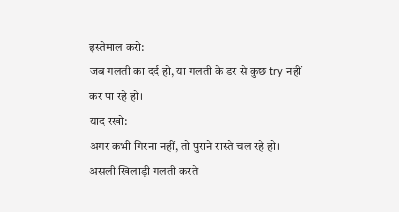इस्तेमाल करो:
जब गलती का दर्द हो, या गलती के डर से कुछ try नहीं कर पा रहे हो।
याद रखो:
अगर कभी गिरना नहीं, तो पुराने रास्ते चल रहे हो। असली खिलाड़ी गलती करते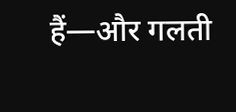हैं—और गलती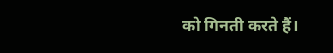को गिनती करते हैं।